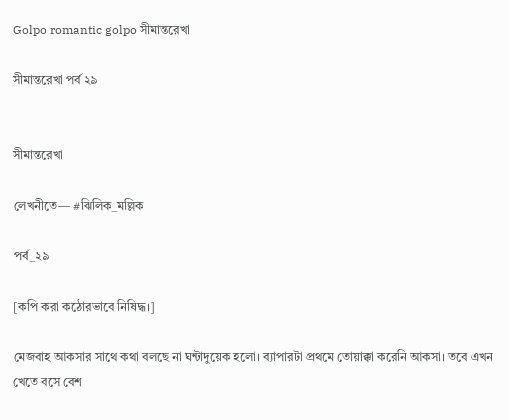Golpo romantic golpo সীমান্তরেখা

সীমান্তরেখা পর্ব ২৯


সীমান্তরেখা

লেখনীতে— #ঝিলিক_মল্লিক

পর্ব_২৯

[কপি করা কঠোরভাবে নিষিদ্ধ।]

মেজবাহ আকসার সাথে কথা বলছে না ঘন্টাদুয়েক হলো। ব্যাপারটা প্রথমে তোয়াক্কা করেনি আকসা। তবে এখন খেতে বসে বেশ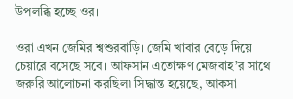উপলব্ধি হচ্ছে ওর।

ওরা এখন জেমির শ্বশুরবাড়ি। জেমি খাবার বেড়ে দিয়ে চেয়ারে বসেছে সবে। আফসান এতোক্ষণ মেজবাহ’র সাথে জরুরি আলোচনা করছিল৷ সিদ্ধান্ত হয়েছে, আকসা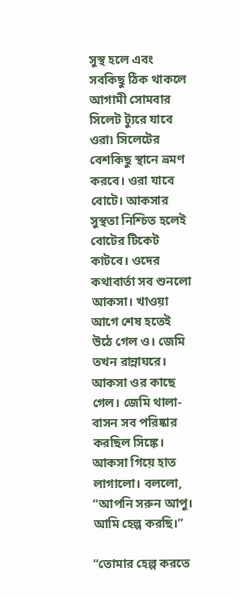সুস্থ হলে এবং সবকিছু ঠিক থাকলে আগামী সোমবার সিলেট ট্যুরে যাবে ওরা৷ সিলেটের বেশকিছু স্থানে ভ্রমণ করবে। ওরা যাবে বোটে। আকসার সুস্থতা নিশ্চিত হলেই বোটের টিকেট কাটবে। ওদের কথাবার্তা সব শুনলো আকসা। খাওয়া আগে শেষ হতেই উঠে গেল ও। জেমি তখন রান্নাঘরে। আকসা ওর কাছে গেল। জেমি থালা-বাসন সব পরিষ্কার করছিল সিঙ্কে। আকসা গিয়ে হাত লাগালো। বললো, “আপনি সরুন আপু। আমি হেল্প করছি।”

“তোমার হেল্প করতে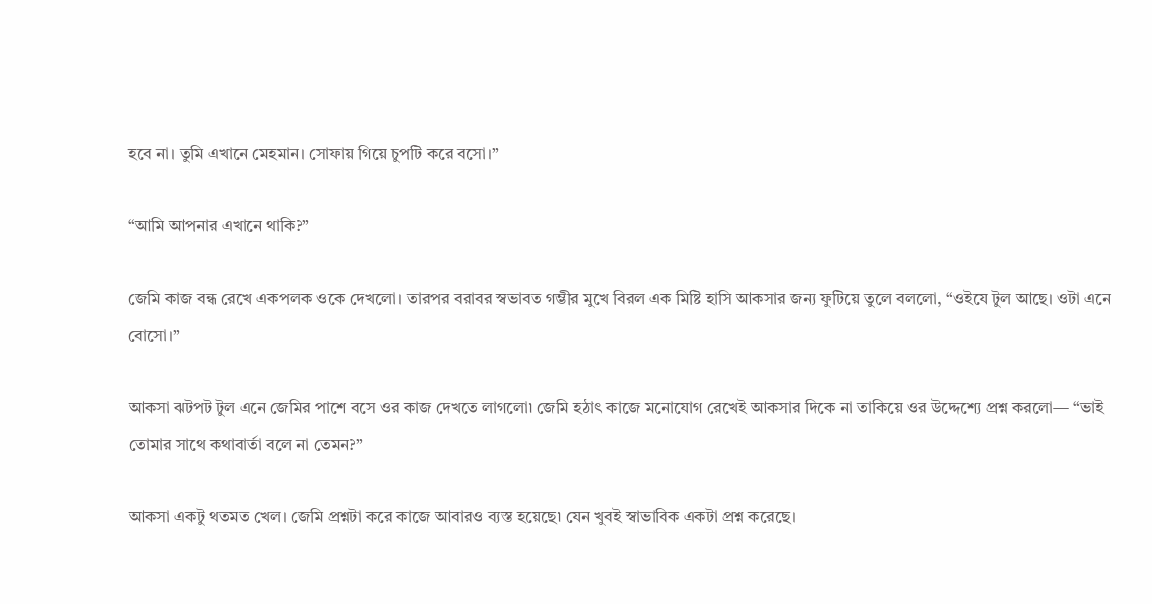হবে না। তুমি এখানে মেহমান। সোফায় গিয়ে চুপটি করে বসো।”

“আমি আপনার এখানে থাকি?”

জেমি কাজ বন্ধ রেখে একপলক ওকে দেখলো। তারপর বরাবর স্বভাবত গম্ভীর মুখে বিরল এক মিষ্টি হাসি আকসার জন্য ফুটিয়ে তুলে বললো, “ওইযে টুল আছে। ওটা এনে বোসো।”

আকসা ঝটপট টুল এনে জেমির পাশে বসে ওর কাজ দেখতে লাগলো৷ জেমি হঠাৎ কাজে মনোযোগ রেখেই আকসার দিকে না তাকিয়ে ওর উদ্দেশ্যে প্রশ্ন করলো— “ভাই তোমার সাথে কথাবার্তা বলে না তেমন?”

আকসা একটু থতমত খেল। জেমি প্রশ্নটা করে কাজে আবারও ব্যস্ত হয়েছে৷ যেন খুবই স্বাভাবিক একটা প্রশ্ন করেছে।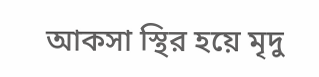আকসা স্থির হয়ে মৃদু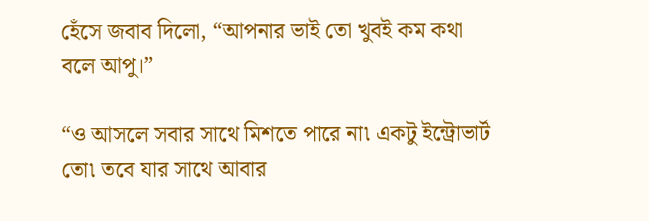হেঁসে জবাব দিলো, “আপনার ভাই তো খুবই কম কথা বলে আপু।”

“ও আসলে সবার সাথে মিশতে পারে না৷ একটু ইন্ট্রোভার্ট তো৷ তবে যার সাথে আবার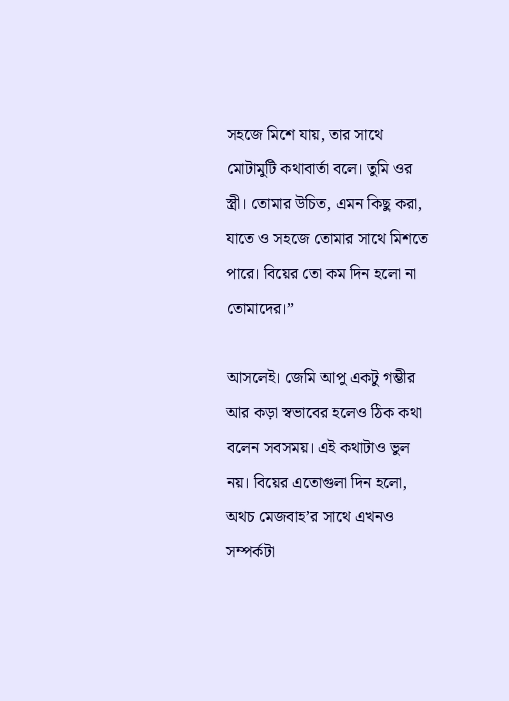সহজে মিশে যায়, তার সাথে মোটামুটি কথাবার্তা বলে। তুমি ওর স্ত্রী। তোমার উচিত, এমন কিছু করা, যাতে ও সহজে তোমার সাথে মিশতে পারে। বিয়ের তো কম দিন হলো না তোমাদের।”

আসলেই। জেমি আপু একটু গম্ভীর আর কড়া স্বভাবের হলেও ঠিক কথা বলেন সবসময়। এই কথাটাও ভুল নয়। বিয়ের এতোগুলা দিন হলো, অথচ মেজবাহ’র সাথে এখনও সম্পর্কটা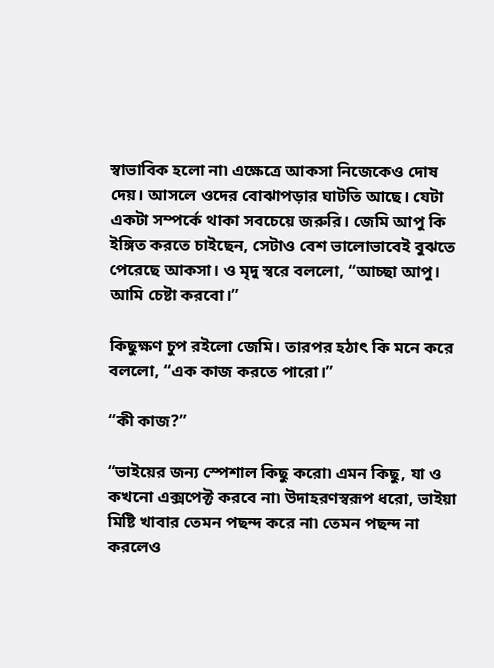স্বাভাবিক হলো না৷ এক্ষেত্রে আকসা নিজেকেও দোষ দেয়। আসলে ওদের বোঝাপড়ার ঘাটতি আছে। যেটা একটা সম্পর্কে থাকা সবচেয়ে জরুরি। জেমি আপু কি ইঙ্গিত করতে চাইছেন, সেটাও বেশ ভালোভাবেই বুঝতে পেরেছে আকসা। ও মৃদু স্বরে বললো, “আচ্ছা আপু। আমি চেষ্টা করবো।”

কিছুক্ষণ চুপ রইলো জেমি। তারপর হঠাৎ কি মনে করে বললো, “এক কাজ করতে পারো।”

“কী কাজ?”

“ভাইয়ের জন্য স্পেশাল কিছু করো৷ এমন কিছু, যা ও কখনো এক্সপেক্ট করবে না৷ উদাহরণস্বরূপ ধরো, ভাইয়া মিষ্টি খাবার তেমন পছন্দ করে না৷ তেমন পছন্দ না করলেও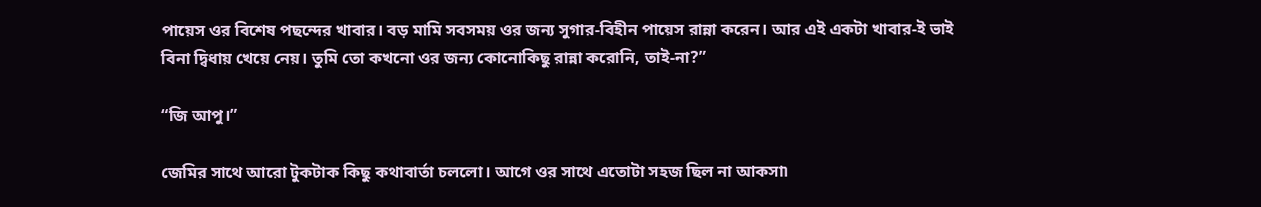পায়েস ওর বিশেষ পছন্দের খাবার। বড় মামি সবসময় ওর জন্য সুগার-বিহীন পায়েস রান্না করেন। আর এই একটা খাবার-ই ভাই বিনা দ্বিধায় খেয়ে নেয়। তুমি তো কখনো ওর জন্য কোনোকিছু রান্না করোনি, তাই-না?”

“জি আপু।”

জেমির সাথে আরো টুকটাক কিছু কথাবার্তা চললো। আগে ওর সাথে এতোটা সহজ ছিল না আকসা৷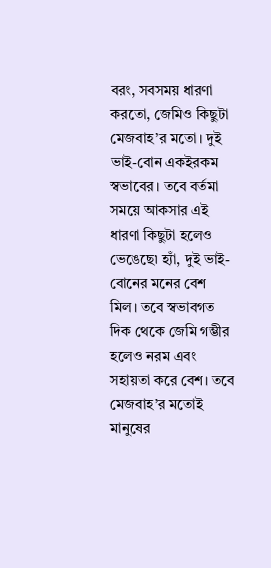বরং, সবসময় ধারণা করতো, জেমিও কিছুটা মেজবাহ’র মতো। দুই ভাই-বোন একইরকম স্বভাবের। তবে বর্তমা সময়ে আকসার এই ধারণা কিছুটা হলেও ভেঙেছে৷ হ্যাঁ, দুই ভাই-বোনের মনের বেশ মিল। তবে স্বভাবগত দিক থেকে জেমি গম্ভীর হলেও নরম এবং সহায়তা করে বেশ। তবে মেজবাহ’র মতোই মানুষের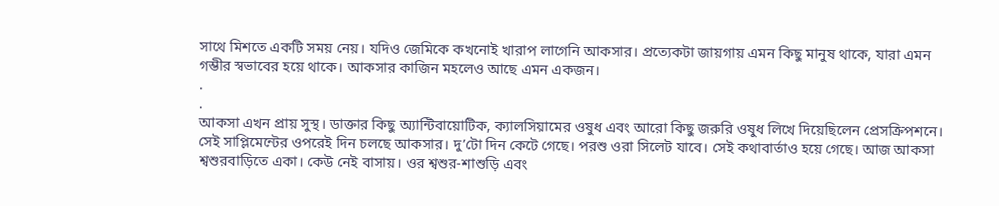সাথে মিশতে একটি সময় নেয়। যদিও জেমিকে কখনোই খারাপ লাগেনি আকসার। প্রত্যেকটা জায়গায় এমন কিছু মানুষ থাকে, যারা এমন গম্ভীর স্বভাবের হয়ে থাকে। আকসার কাজিন মহলেও আছে এমন একজন।
.
.
আকসা এখন প্রায় সুস্থ। ডাক্তার কিছু অ্যান্টিবায়োটিক, ক্যালসিয়ামের ওষুধ এবং আরো কিছু জরুরি ওষুধ লিখে দিয়েছিলেন প্রেসক্রিপশনে। সেই সাপ্লিমেন্টের ওপরেই দিন চলছে আকসার। দু’টো দিন কেটে গেছে। পরশু ওরা সিলেট যাবে। সেই কথাবার্তাও হয়ে গেছে। আজ আকসা শ্বশুরবাড়িতে একা। কেউ নেই বাসায়। ওর শ্বশুর-শাশুড়ি এবং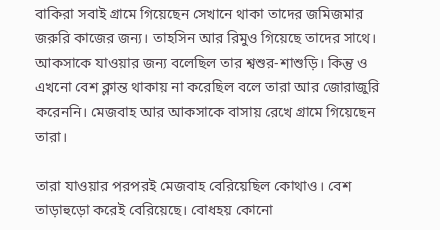বাকিরা সবাই গ্রামে গিয়েছেন সেখানে থাকা তাদের জমিজমার জরুরি কাজের জন্য। তাহসিন আর রিমুও গিয়েছে তাদের সাথে। আকসাকে যাওয়ার জন্য বলেছিল তার শ্বশুর-শাশুড়ি। কিন্তু ও এখনো বেশ ক্লান্ত থাকায় না করেছিল বলে তারা আর জোরাজুরি করেননি। মেজবাহ আর আকসাকে বাসায় রেখে গ্রামে গিয়েছেন তারা।

তারা যাওয়ার পরপরই মেজবাহ বেরিয়েছিল কোথাও। বেশ তাড়াহুড়ো করেই বেরিয়েছে। বোধহয় কোনো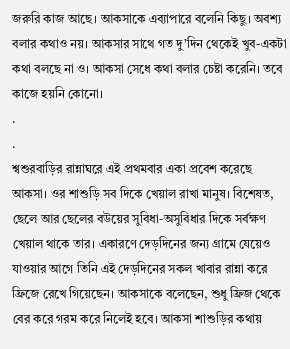জরুরি কাজ আছে। আকসাকে এব্যাপারে বলেনি কিছু। অবশ্য বলার কথাও নয়। আকসার সাথে গত দু’দিন থেকেই খুব-একটা কথা বলছে না ও। আকসা সেধে কথা বলার চেষ্টা করেনি। তবে কাজে হয়নি কোনো।
.
.
শ্বশুরবাড়ির রান্নাঘরে এই প্রথমবার একা প্রবেশ করেছে আকসা। ওর শাশুড়ি সব দিকে খেয়াল রাখা মানুষ। বিশেষত, ছেলে আর ছেলের বউয়ের সুবিধা-অসুবিধার দিকে সর্বক্ষণ খেয়াল থাকে তার। একারণে দেড়দিনের জন্য গ্রামে যেয়েও যাওয়ার আগে তিনি এই দেড়দিনের সকল খাবার রান্না করে ফ্রিজে রেখে গিয়েছেন। আকসাকে বলেছেন, শুধু ফ্রিজ থেকে বের করে গরম করে নিলেই হবে। আকসা শাশুড়ির কথায়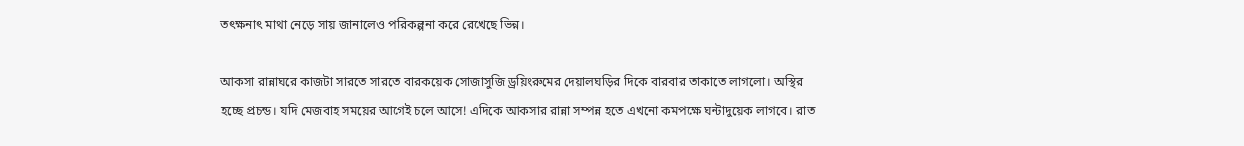তৎক্ষনাৎ মাথা নেড়ে সায় জানালেও পরিকল্পনা করে রেখেছে ভিন্ন।

আকসা রান্নাঘরে কাজটা সারতে সারতে বারকয়েক সোজাসুজি ড্রয়িংরুমের দেয়ালঘড়ির দিকে বারবার তাকাতে লাগলো। অস্থির হচ্ছে প্রচন্ড। যদি মেজবাহ সময়ের আগেই চলে আসে! এদিকে আকসার রান্না সম্পন্ন হতে এখনো কমপক্ষে ঘন্টাদুয়েক লাগবে। রাত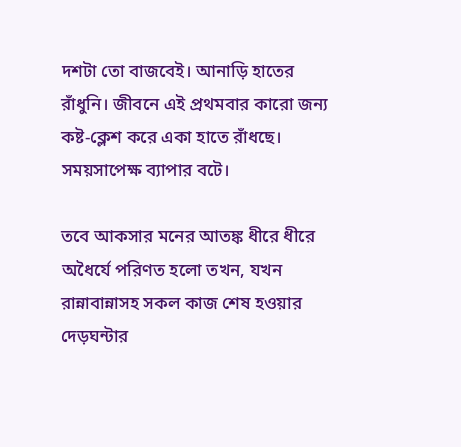দশটা তো বাজবেই। আনাড়ি হাতের রাঁধুনি। জীবনে এই প্রথমবার কারো জন্য কষ্ট-ক্লেশ করে একা হাতে রাঁধছে। সময়সাপেক্ষ ব্যাপার বটে।

তবে আকসার মনের আতঙ্ক ধীরে ধীরে অধৈর্যে পরিণত হলো তখন, যখন রান্নাবান্নাসহ সকল কাজ শেষ হওয়ার দেড়ঘন্টার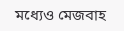মধ্যেও মেজবাহ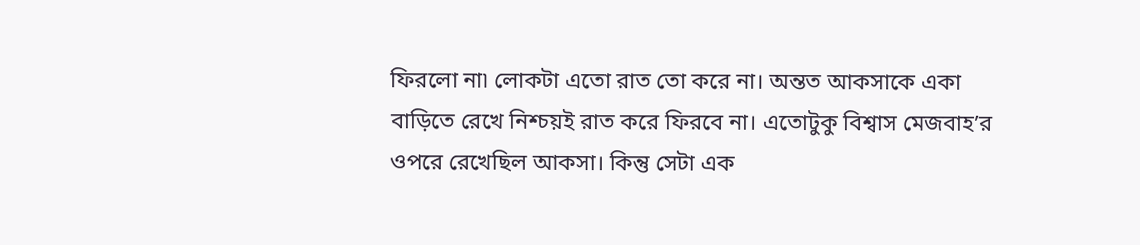ফিরলো না৷ লোকটা এতো রাত তো করে না। অন্তত আকসাকে একা বাড়িতে রেখে নিশ্চয়ই রাত করে ফিরবে না। এতোটুকু বিশ্বাস মেজবাহ’র ওপরে রেখেছিল আকসা। কিন্তু সেটা এক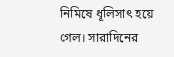নিমিষে ধূলিসাৎ হয়ে গেল। সারাদিনের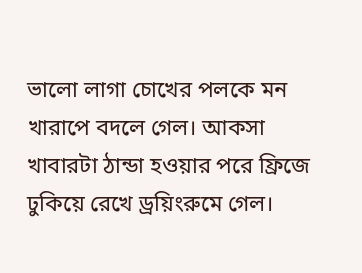ভালো লাগা চোখের পলকে মন খারাপে বদলে গেল। আকসা খাবারটা ঠান্ডা হওয়ার পরে ফ্রিজে ঢুকিয়ে রেখে ড্রয়িংরুমে গেল।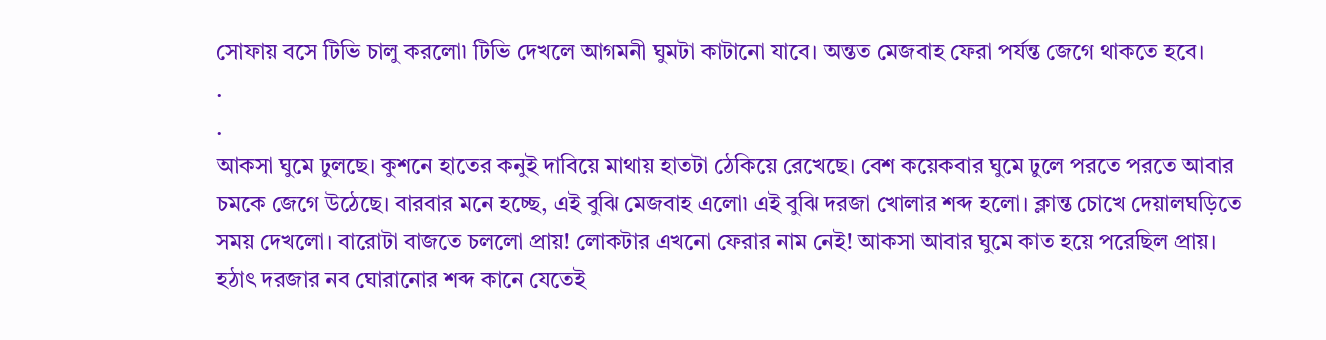সোফায় বসে টিভি চালু করলো৷ টিভি দেখলে আগমনী ঘুমটা কাটানো যাবে। অন্তত মেজবাহ ফেরা পর্যন্ত জেগে থাকতে হবে।
.
.
আকসা ঘুমে ঢুলছে। কুশনে হাতের কনুই দাবিয়ে মাথায় হাতটা ঠেকিয়ে রেখেছে। বেশ কয়েকবার ঘুমে ঢুলে পরতে পরতে আবার চমকে জেগে উঠেছে। বারবার মনে হচ্ছে, এই বুঝি মেজবাহ এলো৷ এই বুঝি দরজা খোলার শব্দ হলো। ক্লান্ত চোখে দেয়ালঘড়িতে সময় দেখলো। বারোটা বাজতে চললো প্রায়! লোকটার এখনো ফেরার নাম নেই! আকসা আবার ঘুমে কাত হয়ে পরেছিল প্রায়। হঠাৎ দরজার নব ঘোরানোর শব্দ কানে যেতেই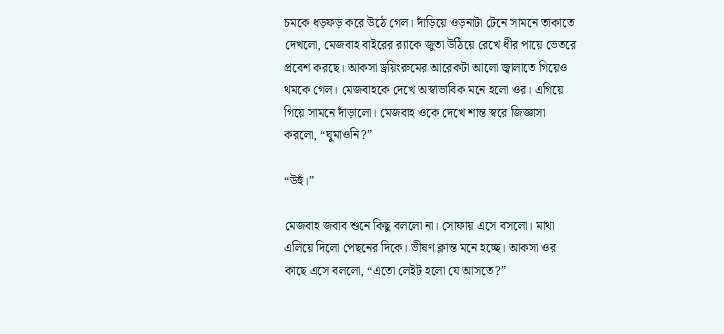চমকে ধড়ফড় করে উঠে গেল। দাঁড়িয়ে ওড়নাটা টেনে সামনে তাকাতে দেখলো, মেজবাহ বাইরের র‍্যাকে জুতা উঠিয়ে রেখে ধীর পায়ে ভেতরে প্রবেশ করছে। আকসা ড্রয়িংরুমের আরেকটা আলো জ্বালাতে গিয়েও থমকে গেল। মেজবাহকে দেখে অস্বাভাবিক মনে হলো ওর। এগিয়ে গিয়ে সামনে দাঁড়ালো। মেজবাহ ওকে দেখে শান্ত স্বরে জিজ্ঞাসা করলো, “ঘুমাওনি?”

“উহুঁ।”

মেজবাহ জবাব শুনে কিছু বললো না। সোফায় এসে বসলো। মাথা এলিয়ে দিলো পেছনের দিকে। ভীষণ ক্লান্ত মনে হচ্ছে। আকসা ওর কাছে এসে বললো, “এতো লেইট হলো যে আসতে?”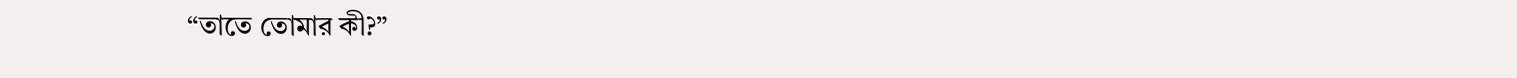“তাতে তোমার কী?”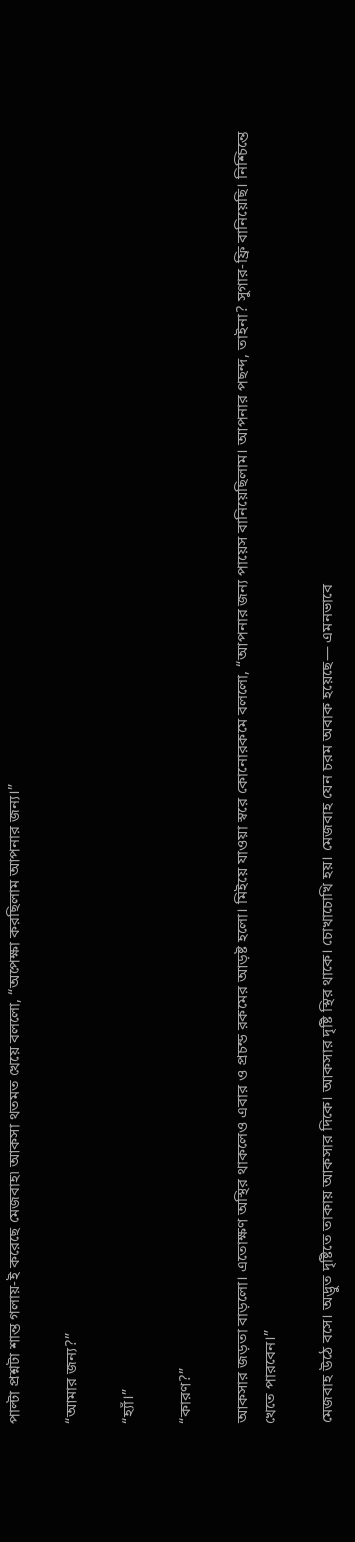পাল্টা প্রশ্নটা শান্ত গলায়-ই করেছে মেজবাহ৷ আকসা থতমত খেয়ে বললো, “অপেক্ষা করছিলাম আপনার জন্য।”

“আমার জন্য?”

“হ্যাঁ।”

“কারণ?”

আকসার জড়তা বাড়লো। এতোক্ষণ অস্থির থাকলেও এবার ও প্রচন্ড রকমের আড়ষ্ট হলো। মিইয়ে যাওয়া স্বরে কোনোরকমে বললো, “আপনার জন্য পায়েস বানিয়েছিলাম। আপনার পছন্দ, তাইনা? সুগার-ফ্রি বানিয়েছি। নিশ্চিন্তে খেতে পারবেন।”

মেজবাহ উঠে বসে। অদ্ভুত দৃষ্টিতে তাকায় আকসার দিকে। আকসার দৃষ্টি স্থির থাকে। চোখাচোখি হয়। মেজবাহ যেন চরম অবাক হয়েছে— এমনভাবে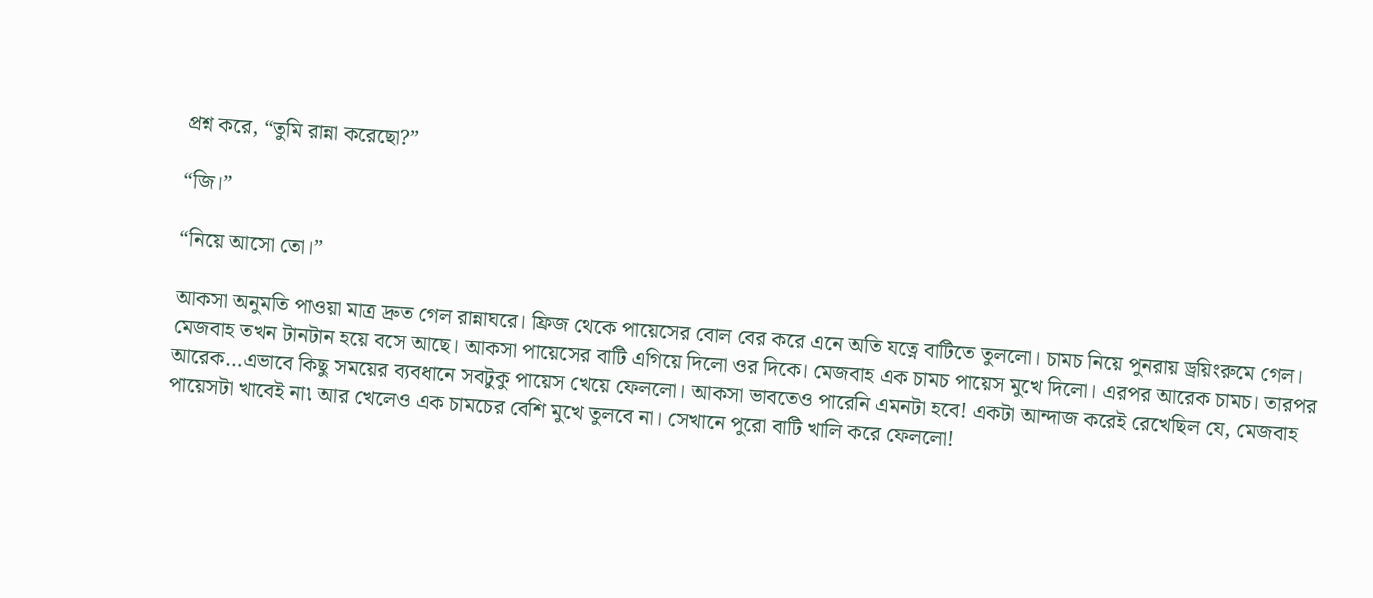প্রশ্ন করে, “তুমি রান্না করেছো?”

“জি।”

“নিয়ে আসো তো।”

আকসা অনুমতি পাওয়া মাত্র দ্রুত গেল রান্নাঘরে। ফ্রিজ থেকে পায়েসের বোল বের করে এনে অতি যত্নে বাটিতে তুললো। চামচ নিয়ে পুনরায় ড্রয়িংরুমে গেল। মেজবাহ তখন টানটান হয়ে বসে আছে। আকসা পায়েসের বাটি এগিয়ে দিলো ওর দিকে। মেজবাহ এক চামচ পায়েস মুখে দিলো। এরপর আরেক চামচ। তারপর আরেক…এভাবে কিছু সময়ের ব্যবধানে সবটুকু পায়েস খেয়ে ফেললো। আকসা ভাবতেও পারেনি এমনটা হবে! একটা আন্দাজ করেই রেখেছিল যে, মেজবাহ পায়েসটা খাবেই না৷ আর খেলেও এক চামচের বেশি মুখে তুলবে না। সেখানে পুরো বাটি খালি করে ফেললো!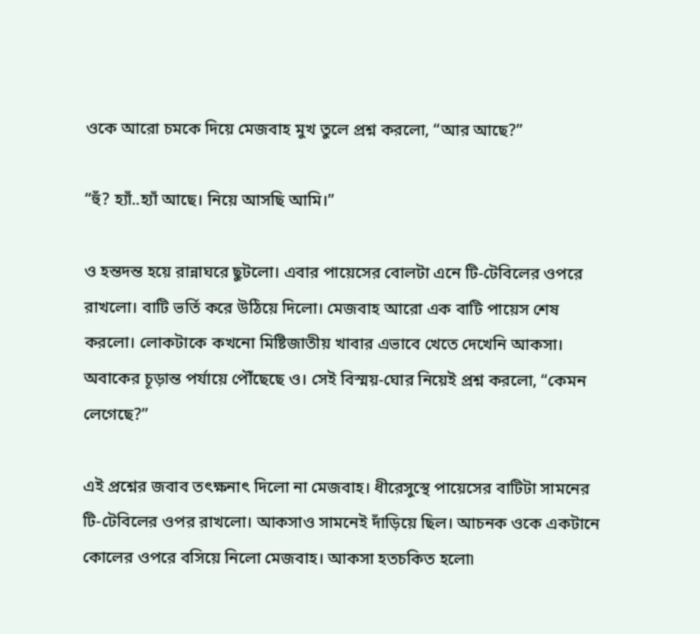ওকে আরো চমকে দিয়ে মেজবাহ মুখ তুলে প্রশ্ন করলো, “আর আছে?”

“হুঁ? হ্যাঁ..হ্যাঁ আছে। নিয়ে আসছি আমি।”

ও হন্তদন্ত হয়ে রান্নাঘরে ছুটলো। এবার পায়েসের বোলটা এনে টি-টেবিলের ওপরে রাখলো। বাটি ভর্তি করে উঠিয়ে দিলো। মেজবাহ আরো এক বাটি পায়েস শেষ করলো। লোকটাকে কখনো মিষ্টিজাতীয় খাবার এভাবে খেতে দেখেনি আকসা। অবাকের চূড়ান্ত পর্যায়ে পৌঁছেছে ও। সেই বিস্ময়-ঘোর নিয়েই প্রশ্ন করলো, “কেমন লেগেছে?”

এই প্রশ্নের জবাব তৎক্ষনাৎ দিলো না মেজবাহ। ধীরেসুস্থে পায়েসের বাটিটা সামনের টি-টেবিলের ওপর রাখলো। আকসাও সামনেই দাঁড়িয়ে ছিল। আচনক ওকে একটানে কোলের ওপরে বসিয়ে নিলো মেজবাহ। আকসা হতচকিত হলো৷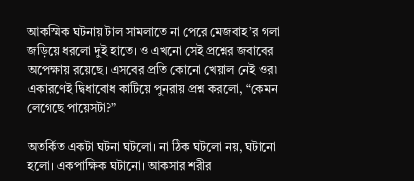আকস্মিক ঘটনায় টাল সামলাতে না পেরে মেজবাহ’র গলা জড়িয়ে ধরলো দুই হাতে। ও এখনো সেই প্রশ্নের জবাবের অপেক্ষায় রয়েছে। এসবের প্রতি কোনো খেয়াল নেই ওর৷ একারণেই দ্বিধাবোধ কাটিয়ে পুনরায় প্রশ্ন করলো, “কেমন লেগেছে পায়েসটা?”

অতর্কিত একটা ঘটনা ঘটলো। না ঠিক ঘটলো নয়, ঘটানো হলো। একপাক্ষিক ঘটানো। আকসার শরীর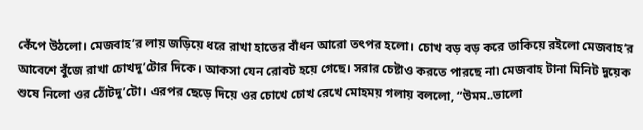কেঁপে উঠলো। মেজবাহ’র লায় জড়িয়ে ধরে রাখা হাতের বাঁধন আরো তৎপর হলো। চোখ বড় বড় করে তাকিয়ে রইলো মেজবাহ’র আবেশে বুঁজে রাখা চোখদু’টোর দিকে। আকসা যেন রোবট হয়ে গেছে। সরার চেষ্টাও করতে পারছে না৷ মেজবাহ টানা মিনিট দুয়েক শুষে নিলো ওর ঠোঁটদু’টো। এরপর ছেড়ে দিয়ে ওর চোখে চোখ রেখে মোহময় গলায় বললো, “উমম..ভালো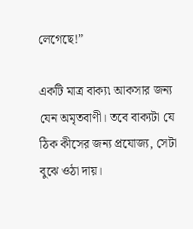লেগেছে!”

একটি মাত্র বাক্য৷ আকসার জন্য যেন অমৃতবাণী। তবে বাক্যটা যে ঠিক কীসের জন্য প্রযোজ্য, সেটা বুঝে ওঠা দায়।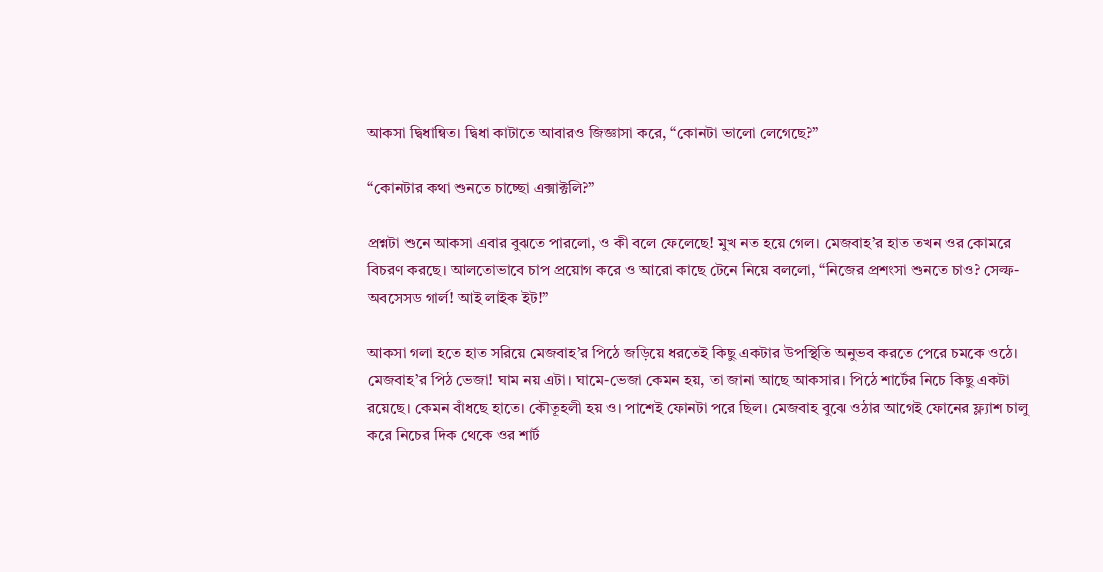আকসা দ্বিধান্বিত। দ্বিধা কাটাতে আবারও জিজ্ঞাসা করে, “কোনটা ভালো লেগেছে?”

“কোনটার কথা শুনতে চাচ্ছো এক্সাক্টলি?”

প্রশ্নটা শুনে আকসা এবার বুঝতে পারলো, ও কী বলে ফেলেছে! মুখ নত হয়ে গেল। মেজবাহ’র হাত তখন ওর কোমরে বিচরণ করছে। আলতোভাবে চাপ প্রয়োগ করে ও আরো কাছে টেনে নিয়ে বললো, “নিজের প্রশংসা শুনতে চাও? সেল্ফ-অবসেসড গার্ল! আই লাইক ইট!”

আকসা গলা হতে হাত সরিয়ে মেজবাহ’র পিঠে জড়িয়ে ধরতেই কিছু একটার উপস্থিতি অনুভব করতে পেরে চমকে ওঠে। মেজবাহ’র পিঠ ভেজা! ঘাম নয় এটা। ঘামে-ভেজা কেমন হয়, তা জানা আছে আকসার। পিঠে শার্টের নিচে কিছু একটা রয়েছে। কেমন বাঁধছে হাতে। কৌতূহলী হয় ও। পাশেই ফোনটা পরে ছিল। মেজবাহ বুঝে ওঠার আগেই ফোনের ফ্ল্যাশ চালু করে নিচের দিক থেকে ওর শার্ট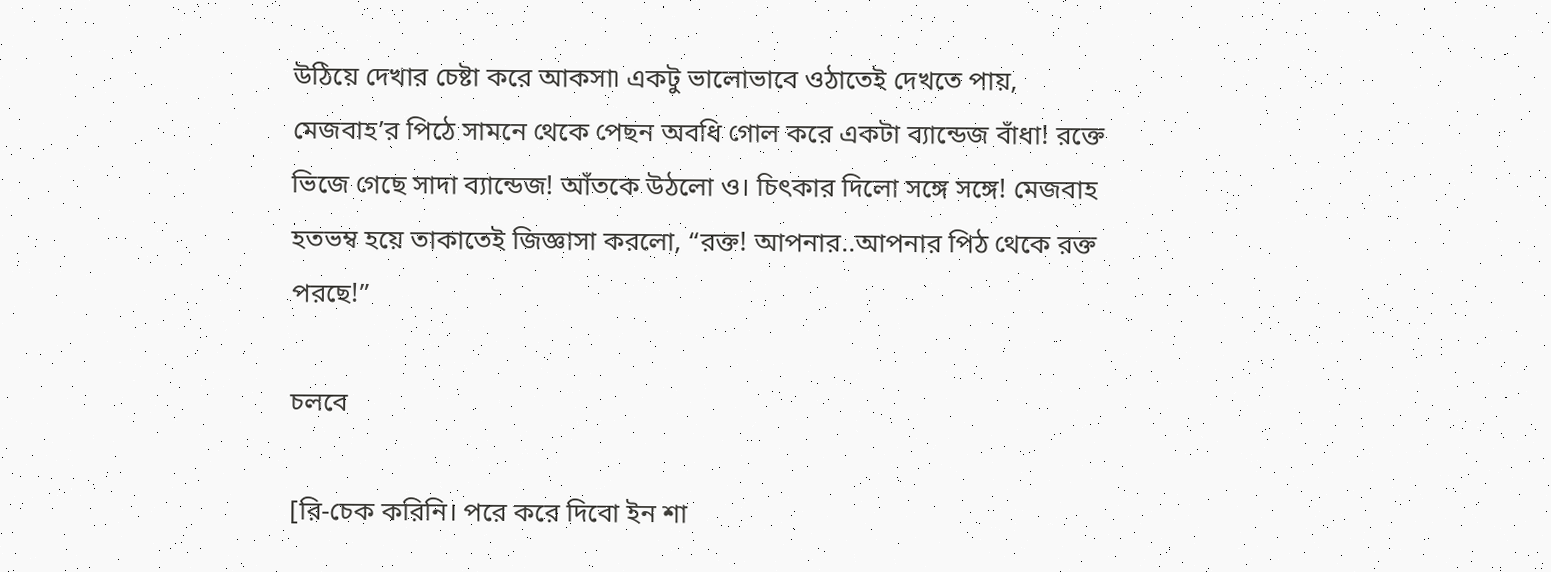উঠিয়ে দেখার চেষ্টা করে আকসা৷ একটু ভালোভাবে ওঠাতেই দেখতে পায়, মেজবাহ’র পিঠে সামনে থেকে পেছন অবধি গোল করে একটা ব্যান্ডেজ বাঁধা! রক্তে ভিজে গেছে সাদা ব্যান্ডেজ! আঁতকে উঠলো ও। চিৎকার দিলো সঙ্গে সঙ্গে! মেজবাহ হতভম্ব হয়ে তাকাতেই জিজ্ঞাসা করলো, “রক্ত! আপনার..আপনার পিঠ থেকে রক্ত পরছে!”

চলবে

[রি-চেক করিনি। পরে করে দিবো ইন শা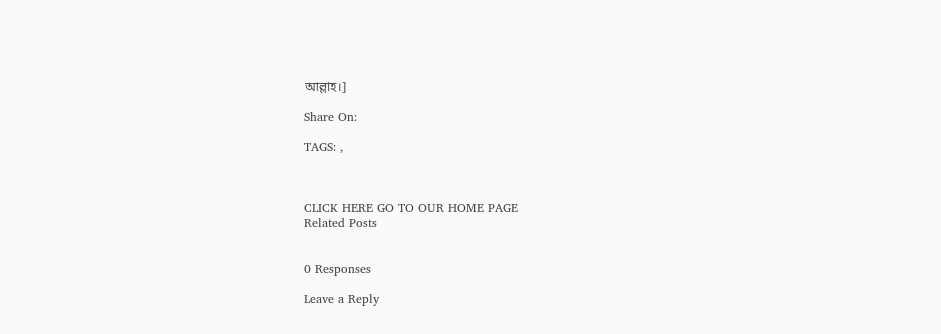আল্লাহ।]

Share On:

TAGS: ,



CLICK HERE GO TO OUR HOME PAGE
Related Posts


0 Responses

Leave a Reply